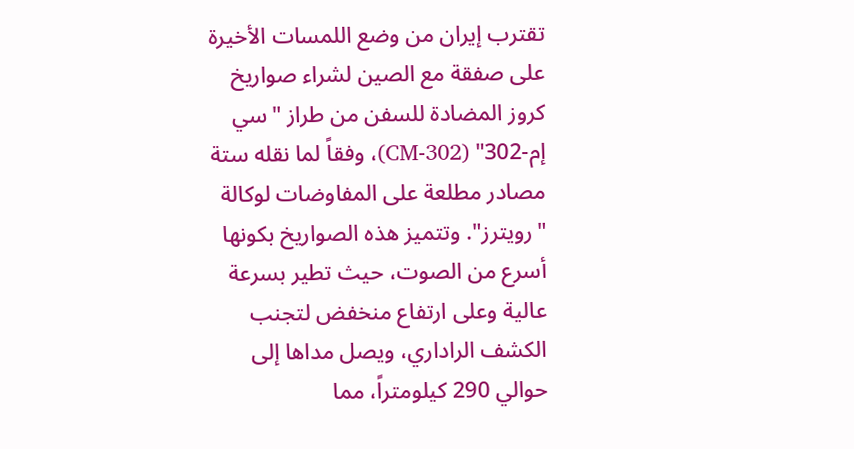تقترب إيران من وضع اللمسات الأخيرة على صفقة مع الصين لشراء صواريخ كروز المضادة للسفن من طراز "سي إم-302" (CM-302)، وفقاً لما نقله ستة مصادر مطلعة على المفاوضات لوكالة "رويترز". وتتميز هذه الصواريخ بكونها أسرع من الصوت، حيث تطير بسرعة عالية وعلى ارتفاع منخفض لتجنب الكشف الراداري، ويصل مداها إلى حوالي 290 كيلومتراً، مما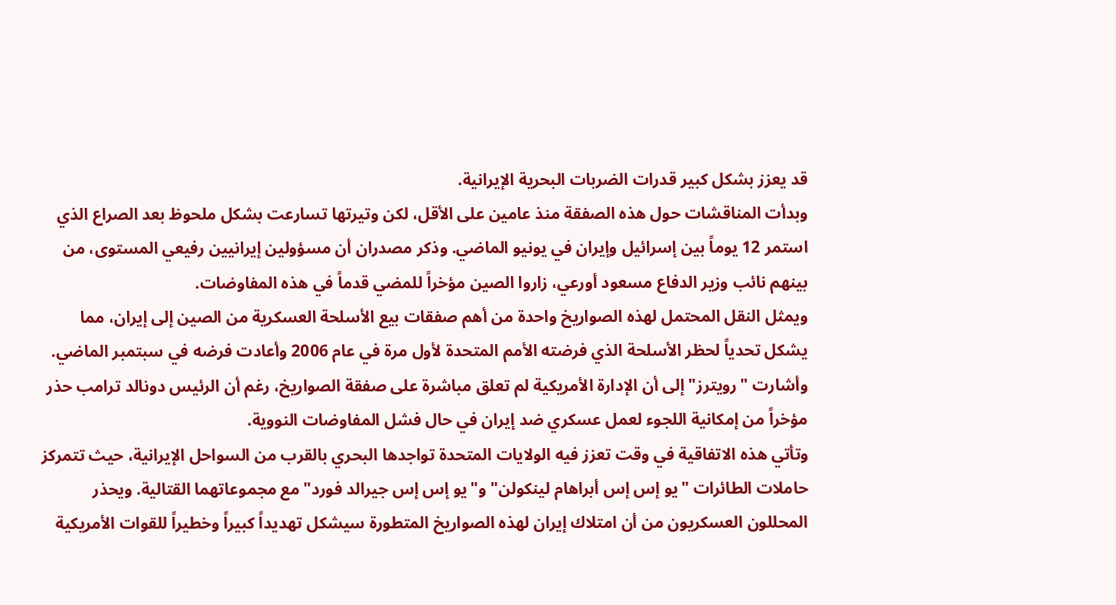قد يعزز بشكل كبير قدرات الضربات البحرية الإيرانية.
وبدأت المناقشات حول هذه الصفقة منذ عامين على الأقل، لكن وتيرتها تسارعت بشكل ملحوظ بعد الصراع الذي استمر 12 يوماً بين إسرائيل وإيران في يونيو الماضي. وذكر مصدران أن مسؤولين إيرانيين رفيعي المستوى، من بينهم نائب وزير الدفاع مسعود أورعي، زاروا الصين مؤخراً للمضي قدماً في هذه المفاوضات.
ويمثل النقل المحتمل لهذه الصواريخ واحدة من أهم صفقات بيع الأسلحة العسكرية من الصين إلى إيران، مما يشكل تحدياً لحظر الأسلحة الذي فرضته الأمم المتحدة لأول مرة في عام 2006 وأعادت فرضه في سبتمبر الماضي. وأشارت "رويترز" إلى أن الإدارة الأمريكية لم تعلق مباشرة على صفقة الصواريخ، رغم أن الرئيس دونالد ترامب حذر مؤخراً من إمكانية اللجوء لعمل عسكري ضد إيران في حال فشل المفاوضات النووية.
وتأتي هذه الاتفاقية في وقت تعزز فيه الولايات المتحدة تواجدها البحري بالقرب من السواحل الإيرانية، حيث تتمركز حاملات الطائرات "يو إس إس أبراهام لينكولن" و"يو إس إس جيرالد فورد" مع مجموعاتهما القتالية. ويحذر المحللون العسكريون من أن امتلاك إيران لهذه الصواريخ المتطورة سيشكل تهديداً كبيراً وخطيراً للقوات الأمريكية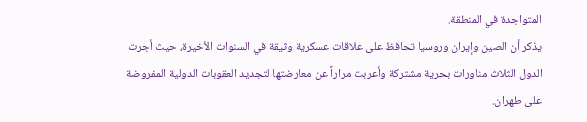المتواجدة في المنطقة.
يذكر أن الصين وإيران وروسيا تحافظ على علاقات عسكرية وثيقة في السنوات الأخيرة، حيث أجرت الدول الثلاث مناورات بحرية مشتركة وأعربت مراراً عن معارضتها لتجديد العقوبات الدولية المفروضة على طهران.